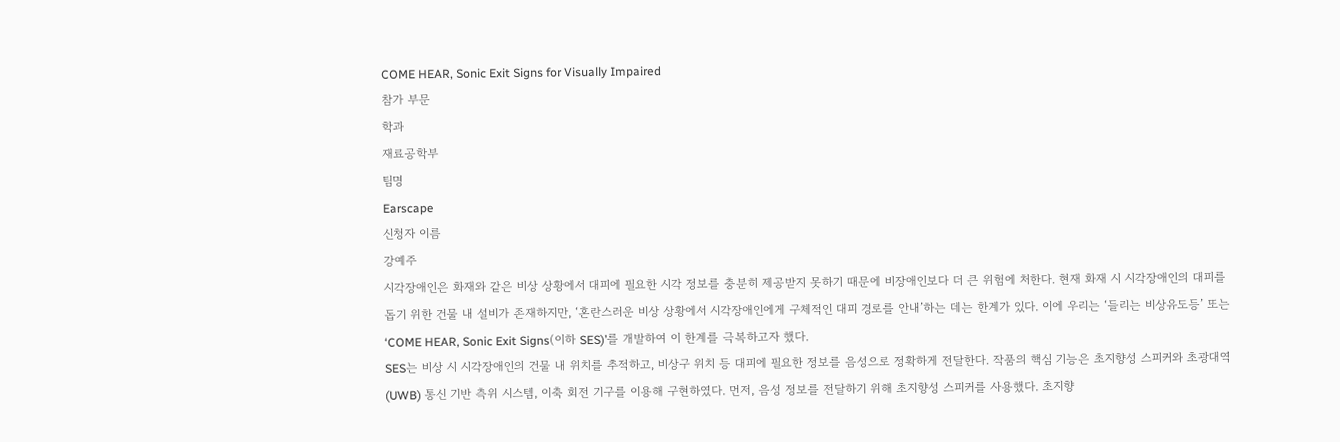COME HEAR, Sonic Exit Signs for Visually Impaired
참가 부문
학과
재료공학부
팀명
Earscape
신청자 이름
강예주
시각장애인은 화재와 같은 비상 상황에서 대피에 필요한 시각 정보를 충분히 제공받지 못하기 때문에 비장애인보다 더 큰 위험에 처한다. 현재 화재 시 시각장애인의 대피를 돕기 위한 건물 내 설비가 존재하지만, ‘혼란스러운 비상 상황에서 시각장애인에게 구체적인 대피 경로를 안내’하는 데는 한계가 있다. 이에 우리는 ‘들리는 비상유도등’ 또는 ‘COME HEAR, Sonic Exit Signs(이하 SES)’를 개발하여 이 한계를 극복하고자 했다.
SES는 비상 시 시각장애인의 건물 내 위치를 추적하고, 비상구 위치 등 대피에 필요한 정보를 음성으로 정확하게 전달한다. 작품의 핵심 기능은 초지향성 스피커와 초광대역(UWB) 통신 기반 측위 시스템, 이축 회전 기구를 이용해 구현하였다. 먼저, 음성 정보를 전달하기 위해 초지향성 스피커를 사용했다. 초지향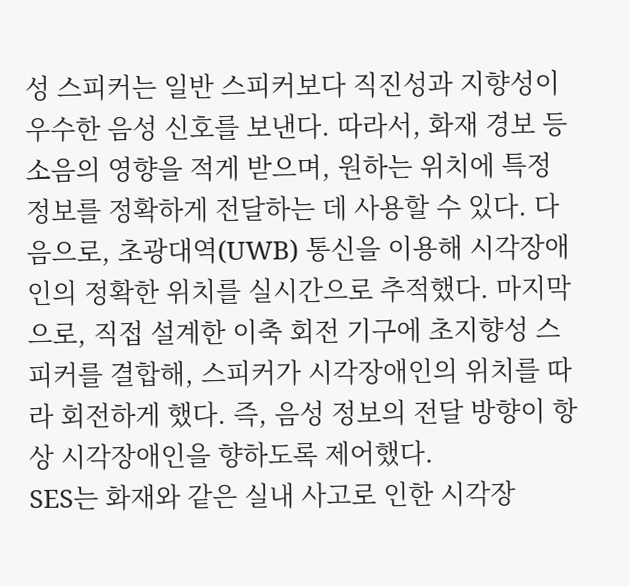성 스피커는 일반 스피커보다 직진성과 지향성이 우수한 음성 신호를 보낸다. 따라서, 화재 경보 등 소음의 영향을 적게 받으며, 원하는 위치에 특정 정보를 정확하게 전달하는 데 사용할 수 있다. 다음으로, 초광대역(UWB) 통신을 이용해 시각장애인의 정확한 위치를 실시간으로 추적했다. 마지막으로, 직접 설계한 이축 회전 기구에 초지향성 스피커를 결합해, 스피커가 시각장애인의 위치를 따라 회전하게 했다. 즉, 음성 정보의 전달 방향이 항상 시각장애인을 향하도록 제어했다.
SES는 화재와 같은 실내 사고로 인한 시각장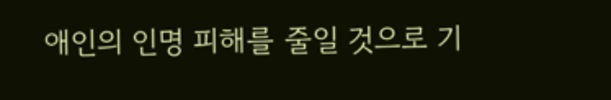애인의 인명 피해를 줄일 것으로 기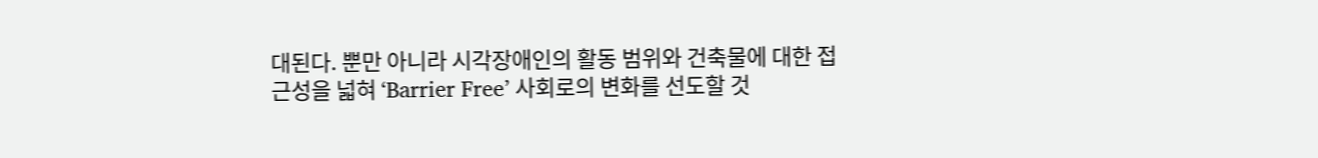대된다. 뿐만 아니라 시각장애인의 활동 범위와 건축물에 대한 접근성을 넓혀 ‘Barrier Free’ 사회로의 변화를 선도할 것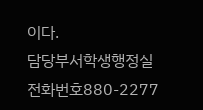이다.
담당부서학생행정실
전화번호880-2277